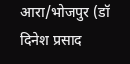आरा/भोजपुर (डॉ दिनेश प्रसाद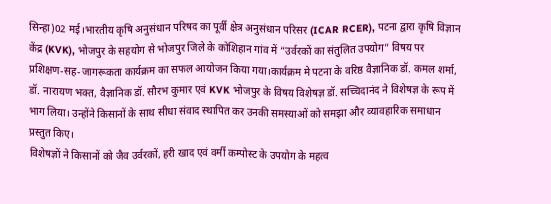सिन्हा)02 मई।भारतीय कृषि अनुसंधान परिषद का पूर्वी क्षेत्र अनुसंधान परिसर (ICAR RCER), पटना द्वारा कृषि विज्ञान केंद्र (KVK), भोजपुर के सहयोग से भोजपुर जिले के कोशिहान गांव में “उर्वरकों का संतुलित उपयोग” विषय पर प्रशिक्षण-सह-जागरूकता कार्यक्रम का सफल आयोजन किया गया।कार्यक्रम मे पटना के वरिष्ठ वैज्ञानिक डॉ. कमल शर्मा, डॉ. नारायण भक्त, वैज्ञानिक डॉ. सौरभ कुमार एवं KVK भोजपुर के विषय विशेषज्ञ डॉ. सच्चिदानंद ने विशेषज्ञ के रूप में भाग लिया। उन्होंने किसानों के साथ सीधा संवाद स्थापित कर उनकी समस्याओं को समझा और व्यावहारिक समाधान प्रस्तुत किए।
विशेषज्ञों ने किसानों को जैव उर्वरकों, हरी खाद एवं वर्मी कम्पोस्ट के उपयोग के महत्व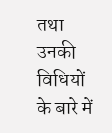तथा उनकी विधियों के बारे में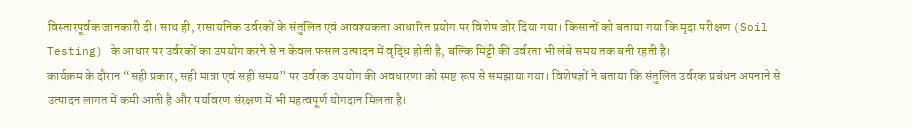विस्तारपूर्वक जानकारी दी। साथ ही, रासायनिक उर्वरकों के संतुलित एवं आवश्यकता आधारित प्रयोग पर विशेष जोर दिया गया। किसानों को बताया गया कि मृदा परीक्षण (Soil Testing) के आधार पर उर्वरकों का उपयोग करने से न केवल फसल उत्पादन में वृद्धि होती है, बल्कि मिट्टी की उर्वरता भी लंबे समय तक बनी रहती है।
कार्यक्रम के दौरान “सही प्रकार, सही मात्रा एवं सही समय” पर उर्वरक उपयोग की अवधारणा को स्पष्ट रूप से समझाया गया। विशेषज्ञों ने बताया कि संतुलित उर्वरक प्रबंधन अपनाने से उत्पादन लागत में कमी आती है और पर्यावरण संरक्षण में भी महत्वपूर्ण योगदान मिलता है।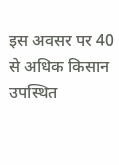इस अवसर पर 40 से अधिक किसान उपस्थित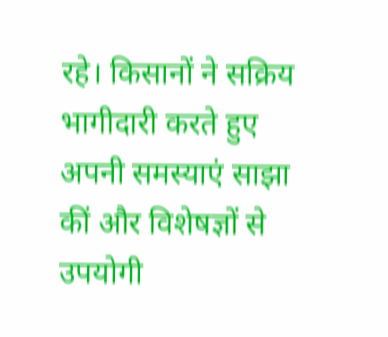रहे। किसानों ने सक्रिय भागीदारी करते हुए अपनी समस्याएं साझा कीं और विशेषज्ञों से उपयोगी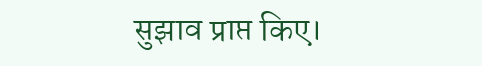सुझाव प्राप्त किए।